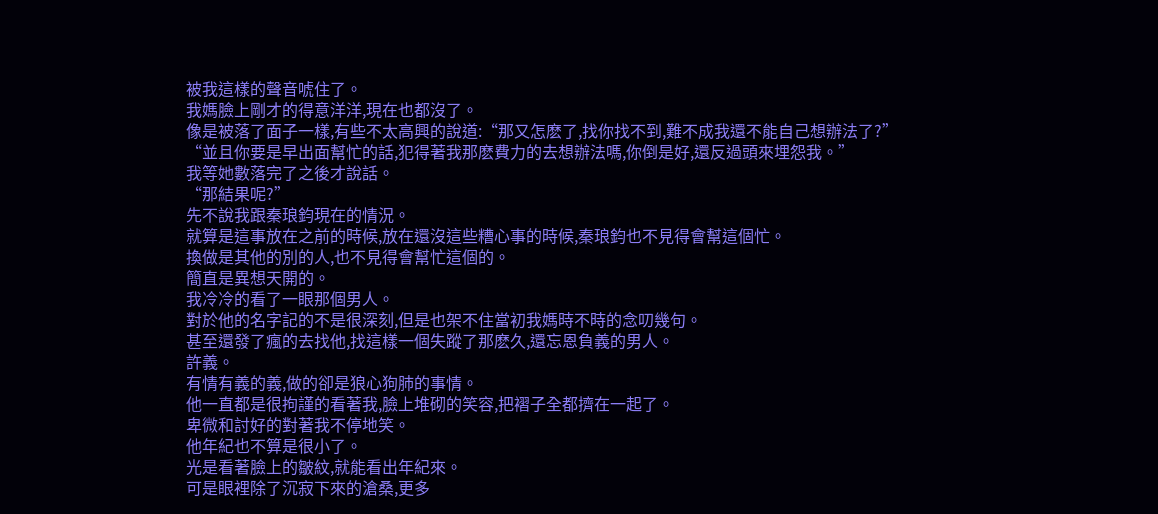被我這樣的聲音唬住了。
我媽臉上剛才的得意洋洋,現在也都沒了。
像是被落了面子一樣,有些不太高興的說道:“那又怎麽了,找你找不到,難不成我還不能自己想辦法了?”
“並且你要是早出面幫忙的話,犯得著我那麽費力的去想辦法嗎,你倒是好,還反過頭來埋怨我。”
我等她數落完了之後才說話。
“那結果呢?”
先不說我跟秦琅鈞現在的情況。
就算是這事放在之前的時候,放在還沒這些糟心事的時候,秦琅鈞也不見得會幫這個忙。
換做是其他的別的人,也不見得會幫忙這個的。
簡直是異想天開的。
我冷冷的看了一眼那個男人。
對於他的名字記的不是很深刻,但是也架不住當初我媽時不時的念叨幾句。
甚至還發了瘋的去找他,找這樣一個失蹤了那麽久,還忘恩負義的男人。
許義。
有情有義的義,做的卻是狼心狗肺的事情。
他一直都是很拘謹的看著我,臉上堆砌的笑容,把褶子全都擠在一起了。
卑微和討好的對著我不停地笑。
他年紀也不算是很小了。
光是看著臉上的皺紋,就能看出年紀來。
可是眼裡除了沉寂下來的滄桑,更多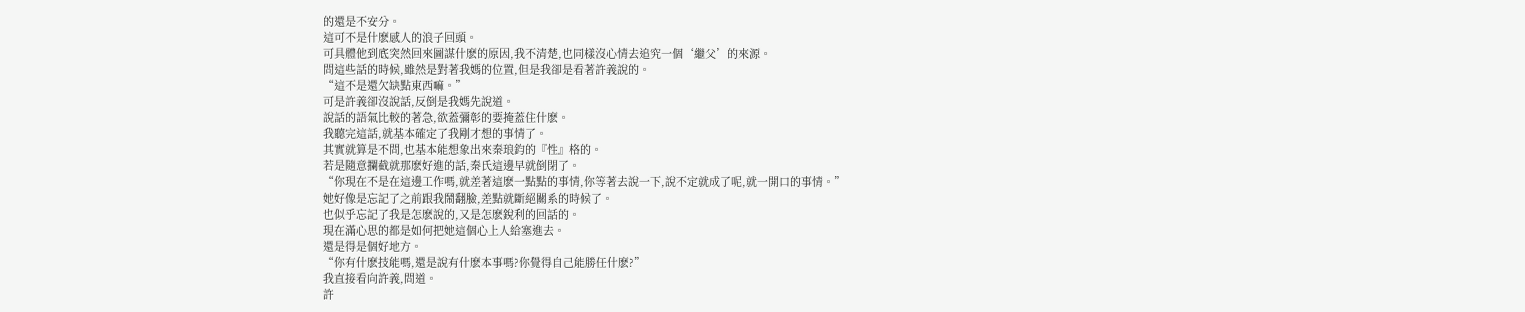的還是不安分。
這可不是什麽感人的浪子回頭。
可具體他到底突然回來圖謀什麽的原因,我不清楚,也同樣沒心情去追究一個‘繼父’的來源。
問這些話的時候,雖然是對著我媽的位置,但是我卻是看著許義說的。
“這不是還欠缺點東西嘛。”
可是許義卻沒說話,反倒是我媽先說道。
說話的語氣比較的著急,欲蓋彌彰的要掩蓋住什麽。
我聽完這話,就基本確定了我剛才想的事情了。
其實就算是不問,也基本能想象出來秦琅鈞的『性』格的。
若是隨意攔截就那麽好進的話,秦氏這邊早就倒閉了。
“你現在不是在這邊工作嗎,就差著這麽一點點的事情,你等著去說一下,說不定就成了呢,就一開口的事情。”
她好像是忘記了之前跟我鬧翻臉,差點就斷絕關系的時候了。
也似乎忘記了我是怎麽說的,又是怎麽銳利的回話的。
現在滿心思的都是如何把她這個心上人給塞進去。
還是得是個好地方。
“你有什麽技能嗎,還是說有什麽本事嗎?你覺得自己能勝任什麽?”
我直接看向許義,問道。
許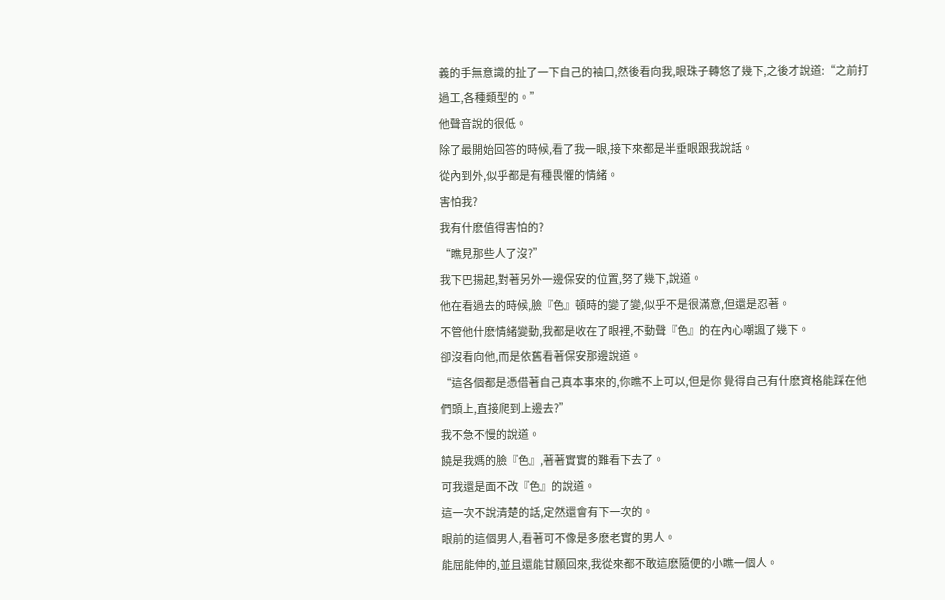義的手無意識的扯了一下自己的袖口,然後看向我,眼珠子轉悠了幾下,之後才說道:“之前打過工,各種類型的。”
他聲音說的很低。
除了最開始回答的時候,看了我一眼,接下來都是半垂眼跟我說話。
從內到外,似乎都是有種畏懼的情緒。
害怕我?
我有什麽值得害怕的?
“瞧見那些人了沒?”
我下巴揚起,對著另外一邊保安的位置,努了幾下,說道。
他在看過去的時候,臉『色』頓時的變了變,似乎不是很滿意,但還是忍著。
不管他什麽情緒變動,我都是收在了眼裡,不動聲『色』的在內心嘲諷了幾下。
卻沒看向他,而是依舊看著保安那邊說道。
“這各個都是憑借著自己真本事來的,你瞧不上可以,但是你 覺得自己有什麽資格能踩在他們頭上,直接爬到上邊去?”
我不急不慢的說道。
饒是我媽的臉『色』,著著實實的難看下去了。
可我還是面不改『色』的說道。
這一次不說清楚的話,定然還會有下一次的。
眼前的這個男人,看著可不像是多麽老實的男人。
能屈能伸的,並且還能甘願回來,我從來都不敢這麽隨便的小瞧一個人。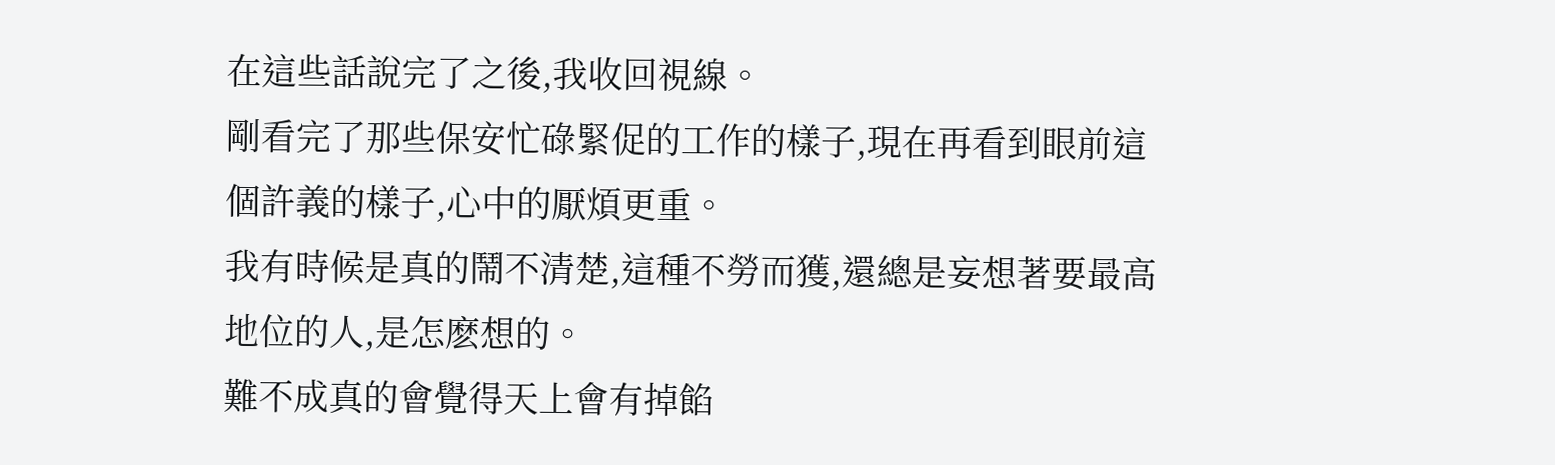在這些話說完了之後,我收回視線。
剛看完了那些保安忙碌緊促的工作的樣子,現在再看到眼前這個許義的樣子,心中的厭煩更重。
我有時候是真的鬧不清楚,這種不勞而獲,還總是妄想著要最高地位的人,是怎麽想的。
難不成真的會覺得天上會有掉餡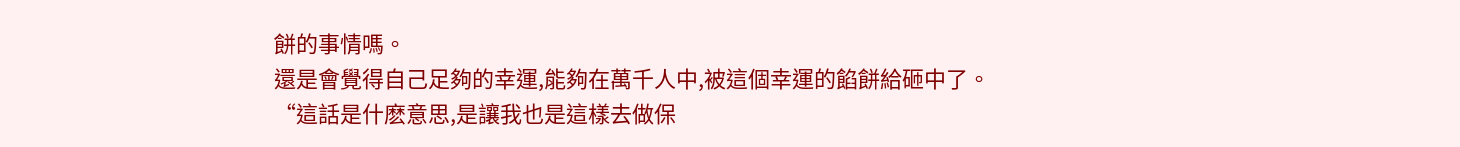餅的事情嗎。
還是會覺得自己足夠的幸運,能夠在萬千人中,被這個幸運的餡餅給砸中了。
“這話是什麽意思,是讓我也是這樣去做保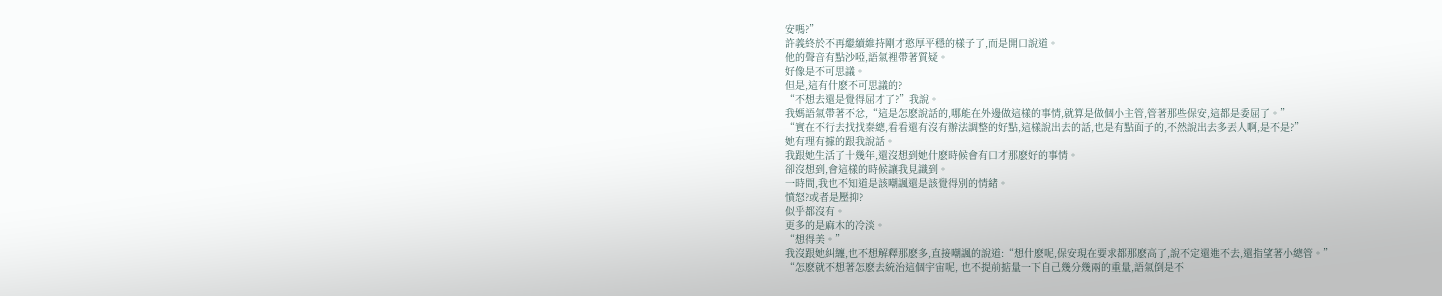安嗎?”
許義終於不再繼續維持剛才憨厚平穩的樣子了,而是開口說道。
他的聲音有點沙啞,語氣裡帶著質疑。
好像是不可思議。
但是,這有什麽不可思議的?
“不想去還是覺得屈才了?”我說。
我媽語氣帶著不忿,“這是怎麽說話的,哪能在外邊做這樣的事情,就算是做個小主管,管著那些保安,這都是委屈了。”
“實在不行去找找秦總,看看還有沒有辦法調整的好點,這樣說出去的話,也是有點面子的,不然說出去多丟人啊,是不是?”
她有理有據的跟我說話。
我跟她生活了十幾年,還沒想到她什麽時候會有口才那麽好的事情。
卻沒想到,會這樣的時候讓我見識到。
一時間,我也不知道是該嘲諷還是該覺得別的情緒。
憤怒?或者是壓抑?
似乎都沒有。
更多的是麻木的冷淡。
“想得美。”
我沒跟她糾纏,也不想解釋那麽多,直接嘲諷的說道:“想什麽呢,保安現在要求都那麽高了,說不定還進不去,還指望著小總管。”
“怎麽就不想著怎麽去統治這個宇宙呢, 也不提前掂量一下自己幾分幾兩的重量,語氣倒是不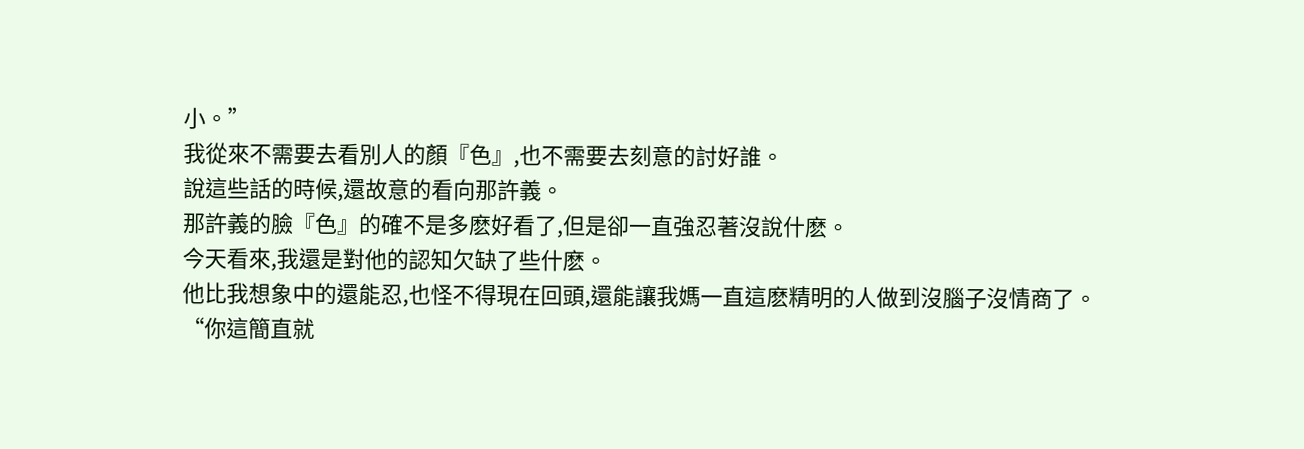小。”
我從來不需要去看別人的顏『色』,也不需要去刻意的討好誰。
說這些話的時候,還故意的看向那許義。
那許義的臉『色』的確不是多麽好看了,但是卻一直強忍著沒說什麽。
今天看來,我還是對他的認知欠缺了些什麽。
他比我想象中的還能忍,也怪不得現在回頭,還能讓我媽一直這麽精明的人做到沒腦子沒情商了。
“你這簡直就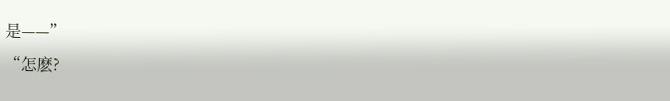是——”
“怎麽?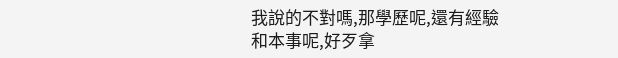我說的不對嗎,那學歷呢,還有經驗和本事呢,好歹拿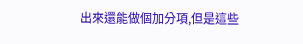出來還能做個加分項,但是這些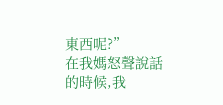東西呢?”
在我媽怒聲說話的時候,我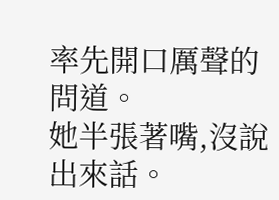率先開口厲聲的問道。
她半張著嘴,沒說出來話。